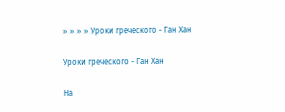» » » » Уроки греческого - Ган Хан

Уроки греческого - Ган Хан

На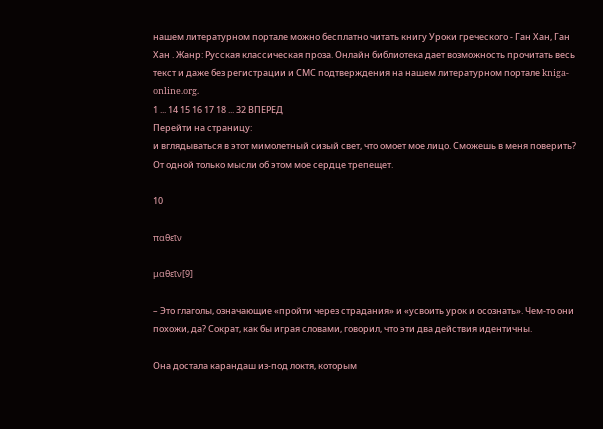нашем литературном портале можно бесплатно читать книгу Уроки греческого - Ган Хан, Ган Хан . Жанр: Русская классическая проза. Онлайн библиотека дает возможность прочитать весь текст и даже без регистрации и СМС подтверждения на нашем литературном портале kniga-online.org.
1 ... 14 15 16 17 18 ... 32 ВПЕРЕД
Перейти на страницу:
и вглядываться в этот мимолетный сизый свет, что омоет мое лицо. Сможешь в меня поверить? От одной только мысли об этом мое сердце трепещет.

10

παθεῖν

μαθεῖν[9]

– Это глаголы, означающие «пройти через страдания» и «усвоить урок и осознать». Чем-то они похожи, да? Сократ, как бы играя словами, говорил, что эти два действия идентичны.

Она достала карандаш из-под локтя, которым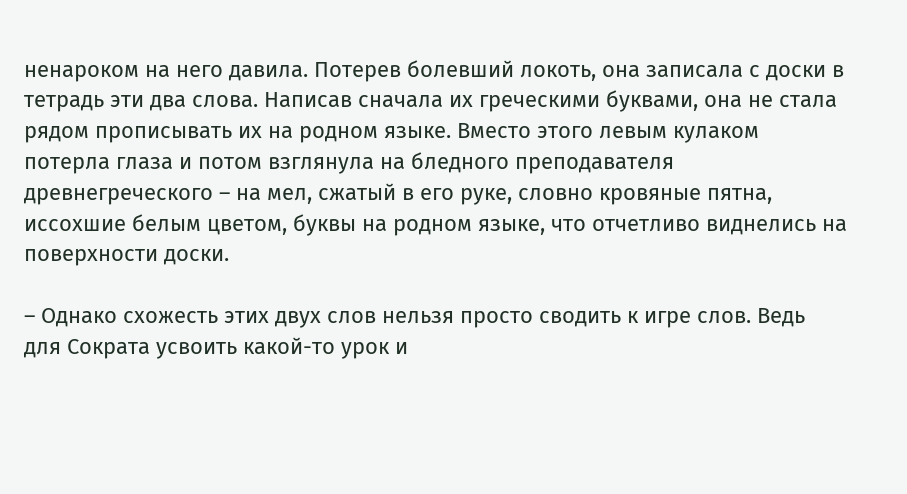ненароком на него давила. Потерев болевший локоть, она записала с доски в тетрадь эти два слова. Написав сначала их греческими буквами, она не стала рядом прописывать их на родном языке. Вместо этого левым кулаком потерла глаза и потом взглянула на бледного преподавателя древнегреческого – на мел, сжатый в его руке, словно кровяные пятна, иссохшие белым цветом, буквы на родном языке, что отчетливо виднелись на поверхности доски.

– Однако схожесть этих двух слов нельзя просто сводить к игре слов. Ведь для Сократа усвоить какой-то урок и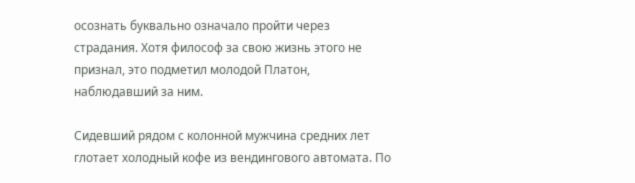осознать буквально означало пройти через страдания. Хотя философ за свою жизнь этого не признал, это подметил молодой Платон, наблюдавший за ним.

Сидевший рядом с колонной мужчина средних лет глотает холодный кофе из вендингового автомата. По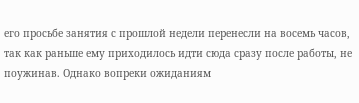его просьбе занятия с прошлой недели перенесли на восемь часов, так как раньше ему приходилось идти сюда сразу после работы, не поужинав. Однако вопреки ожиданиям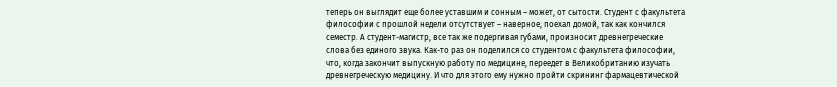теперь он выглядит еще более уставшим и сонным – может, от сытости. Студент с факультета философии с прошлой недели отсутствует – наверное, поехал домой, так как кончился семестр. А студент-магистр, все так же подергивая губами, произносит древнегреческие слова без единого звука. Как-то раз он поделился со студентом с факультета философии, что, когда закончит выпускную работу по медицине, переедет в Великобританию изучать древнегреческую медицину. И что для этого ему нужно пройти скрининг фармацевтической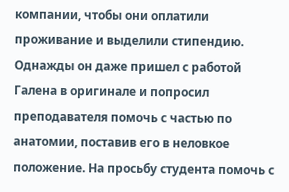компании, чтобы они оплатили проживание и выделили стипендию. Однажды он даже пришел с работой Галена в оригинале и попросил преподавателя помочь с частью по анатомии, поставив его в неловкое положение. На просьбу студента помочь с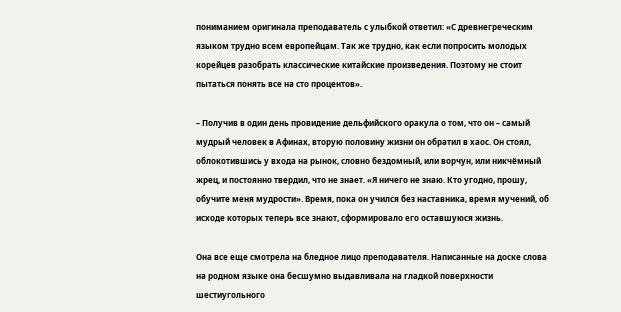пониманием оригинала преподаватель с улыбкой ответил: «С древнегреческим языком трудно всем европейцам. Так же трудно, как если попросить молодых корейцев разобрать классические китайские произведения. Поэтому не стоит пытаться понять все на сто процентов».

– Получив в один день провидение дельфийского оракула о том, что он – самый мудрый человек в Афинах, вторую половину жизни он обратил в хаос. Он стоял, облокотившись у входа на рынок, словно бездомный, или ворчун, или никчёмный жрец, и постоянно твердил, что не знает. «Я ничего не знаю. Кто угодно, прошу, обучите меня мудрости». Время, пока он учился без наставника, время мучений, об исходе которых теперь все знают, сформировало его оставшуюся жизнь.

Она все еще смотрела на бледное лицо преподавателя. Написанные на доске слова на родном языке она бесшумно выдавливала на гладкой поверхности шестиугольного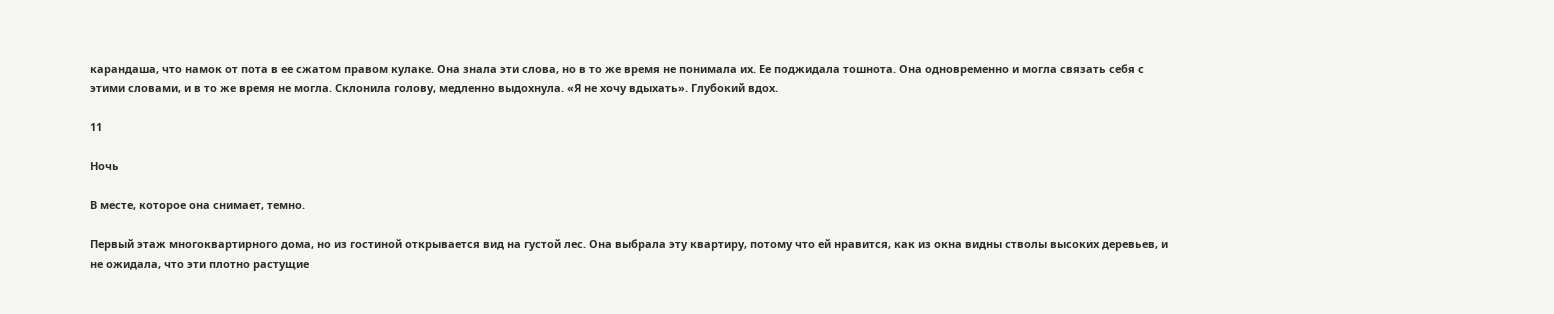карандаша, что намок от пота в ее сжатом правом кулаке. Она знала эти слова, но в то же время не понимала их. Ее поджидала тошнота. Она одновременно и могла связать себя с этими словами, и в то же время не могла. Склонила голову, медленно выдохнула. «Я не хочу вдыхать». Глубокий вдох.

11

Ночь

В месте, которое она снимает, темно.

Первый этаж многоквартирного дома, но из гостиной открывается вид на густой лес. Она выбрала эту квартиру, потому что ей нравится, как из окна видны стволы высоких деревьев, и не ожидала, что эти плотно растущие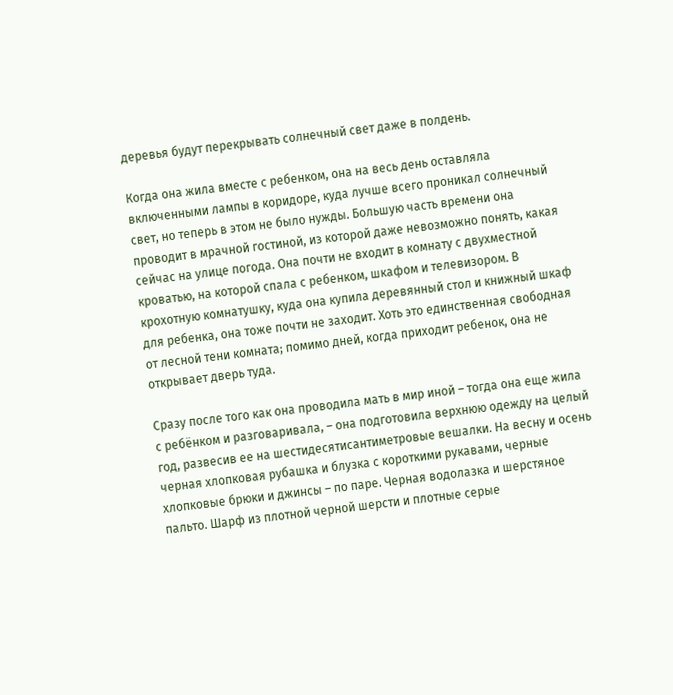деревья будут перекрывать солнечный свет даже в полдень.

Когда она жила вместе с ребенком, она на весь день оставляла включенными лампы в коридоре, куда лучше всего проникал солнечный свет, но теперь в этом не было нужды. Большую часть времени она проводит в мрачной гостиной, из которой даже невозможно понять, какая сейчас на улице погода. Она почти не входит в комнату с двухместной кроватью, на которой спала с ребенком, шкафом и телевизором. В крохотную комнатушку, куда она купила деревянный стол и книжный шкаф для ребенка, она тоже почти не заходит. Хоть это единственная свободная от лесной тени комната; помимо дней, когда приходит ребенок, она не открывает дверь туда.

Сразу после того как она проводила мать в мир иной – тогда она еще жила с ребёнком и разговаривала, – она подготовила верхнюю одежду на целый год, развесив ее на шестидесятисантиметровые вешалки. На весну и осень черная хлопковая рубашка и блузка с короткими рукавами, черные хлопковые брюки и джинсы – по паре. Черная водолазка и шерстяное пальто. Шарф из плотной черной шерсти и плотные серые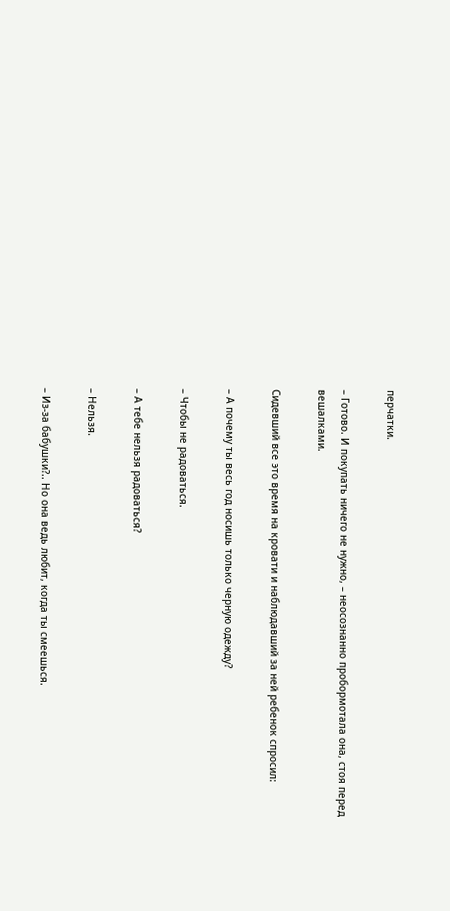перчатки.

– Готово. И покупать ничего не нужно, – неосознанно пробормотала она, стоя перед вешалками.

Сидевший все это время на кровати и наблюдавший за ней ребенок спросил:

– А почему ты весь год носишь только черную одежду?

– Чтобы не радоваться.

– А тебе нельзя радоваться?

– Нельзя.

– Из-за бабушки?.. Но она ведь любит, когда ты смеешься.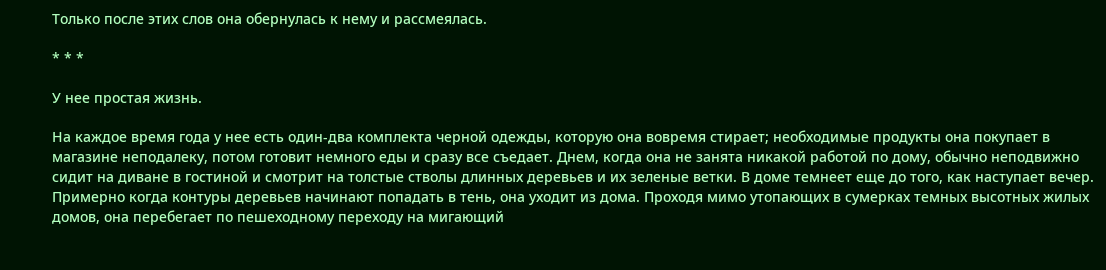Только после этих слов она обернулась к нему и рассмеялась.

* * *

У нее простая жизнь.

На каждое время года у нее есть один-два комплекта черной одежды, которую она вовремя стирает; необходимые продукты она покупает в магазине неподалеку, потом готовит немного еды и сразу все съедает. Днем, когда она не занята никакой работой по дому, обычно неподвижно сидит на диване в гостиной и смотрит на толстые стволы длинных деревьев и их зеленые ветки. В доме темнеет еще до того, как наступает вечер. Примерно когда контуры деревьев начинают попадать в тень, она уходит из дома. Проходя мимо утопающих в сумерках темных высотных жилых домов, она перебегает по пешеходному переходу на мигающий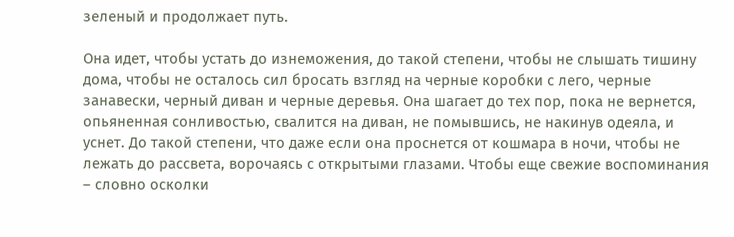зеленый и продолжает путь.

Она идет, чтобы устать до изнеможения, до такой степени, чтобы не слышать тишину дома, чтобы не осталось сил бросать взгляд на черные коробки с лего, черные занавески, черный диван и черные деревья. Она шагает до тех пор, пока не вернется, опьяненная сонливостью, свалится на диван, не помывшись, не накинув одеяла, и уснет. До такой степени, что даже если она проснется от кошмара в ночи, чтобы не лежать до рассвета, ворочаясь с открытыми глазами. Чтобы еще свежие воспоминания – словно осколки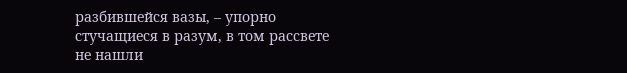разбившейся вазы, – упорно стучащиеся в разум, в том рассвете не нашли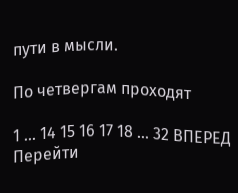пути в мысли.

По четвергам проходят

1 ... 14 15 16 17 18 ... 32 ВПЕРЕД
Перейти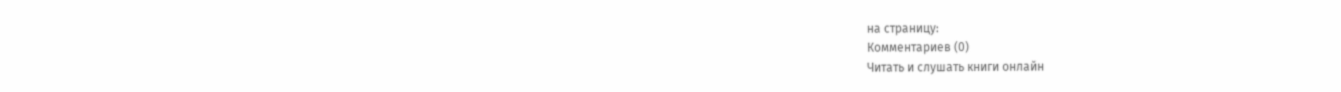на страницу:
Комментариев (0)
Читать и слушать книги онлайн